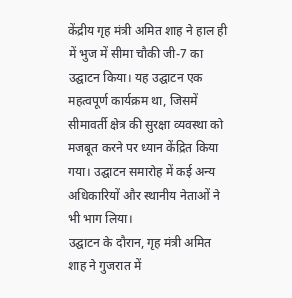केंद्रीय गृह मंत्री अमित शाह ने हाल ही में भुज में सीमा चौकी जी-7 का उद्घाटन किया। यह उद्घाटन एक महत्वपूर्ण कार्यक्रम था, जिसमें सीमावर्ती क्षेत्र की सुरक्षा व्यवस्था को मजबूत करने पर ध्यान केंद्रित किया गया। उद्घाटन समारोह में कई अन्य अधिकारियों और स्थानीय नेताओं ने भी भाग लिया।
उद्घाटन के दौरान, गृह मंत्री अमित शाह ने गुजरात में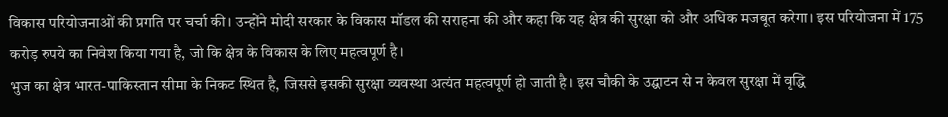विकास परियोजनाओं की प्रगति पर चर्चा की। उन्होंने मोदी सरकार के विकास मॉडल की सराहना की और कहा कि यह क्षेत्र की सुरक्षा को और अधिक मजबूत करेगा। इस परियोजना में 175 करोड़ रुपये का निवेश किया गया है, जो कि क्षेत्र के विकास के लिए महत्वपूर्ण है।
भुज का क्षेत्र भारत-पाकिस्तान सीमा के निकट स्थित है, जिससे इसकी सुरक्षा व्यवस्था अत्यंत महत्वपूर्ण हो जाती है। इस चौकी के उद्घाटन से न केवल सुरक्षा में वृद्धि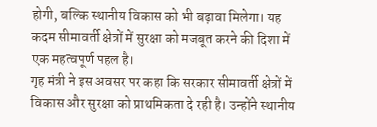होगी, बल्कि स्थानीय विकास को भी बढ़ावा मिलेगा। यह कदम सीमावर्ती क्षेत्रों में सुरक्षा को मजबूत करने की दिशा में एक महत्वपूर्ण पहल है।
गृह मंत्री ने इस अवसर पर कहा कि सरकार सीमावर्ती क्षेत्रों में विकास और सुरक्षा को प्राथमिकता दे रही है। उन्होंने स्थानीय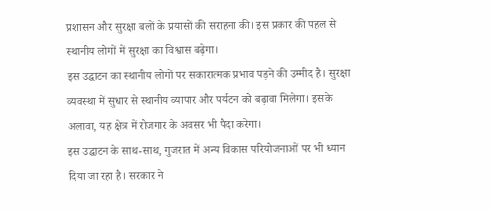प्रशासन और सुरक्षा बलों के प्रयासों की सराहना की। इस प्रकार की पहल से स्थानीय लोगों में सुरक्षा का विश्वास बढ़ेगा।
इस उद्घाटन का स्थानीय लोगों पर सकारात्मक प्रभाव पड़ने की उम्मीद है। सुरक्षा व्यवस्था में सुधार से स्थानीय व्यापार और पर्यटन को बढ़ावा मिलेगा। इसके अलावा, यह क्षेत्र में रोजगार के अवसर भी पैदा करेगा।
इस उद्घाटन के साथ-साथ, गुजरात में अन्य विकास परियोजनाओं पर भी ध्यान दिया जा रहा है। सरकार ने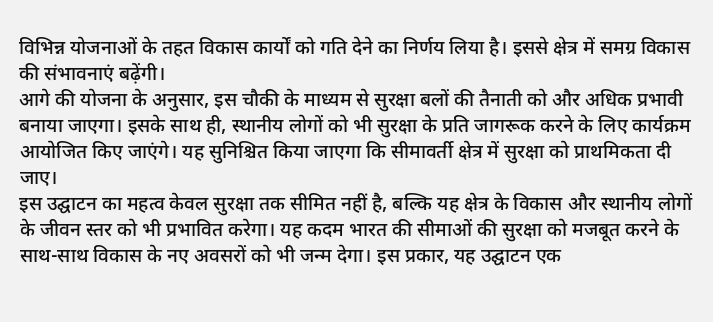विभिन्न योजनाओं के तहत विकास कार्यों को गति देने का निर्णय लिया है। इससे क्षेत्र में समग्र विकास की संभावनाएं बढ़ेंगी।
आगे की योजना के अनुसार, इस चौकी के माध्यम से सुरक्षा बलों की तैनाती को और अधिक प्रभावी बनाया जाएगा। इसके साथ ही, स्थानीय लोगों को भी सुरक्षा के प्रति जागरूक करने के लिए कार्यक्रम आयोजित किए जाएंगे। यह सुनिश्चित किया जाएगा कि सीमावर्ती क्षेत्र में सुरक्षा को प्राथमिकता दी जाए।
इस उद्घाटन का महत्व केवल सुरक्षा तक सीमित नहीं है, बल्कि यह क्षेत्र के विकास और स्थानीय लोगों के जीवन स्तर को भी प्रभावित करेगा। यह कदम भारत की सीमाओं की सुरक्षा को मजबूत करने के साथ-साथ विकास के नए अवसरों को भी जन्म देगा। इस प्रकार, यह उद्घाटन एक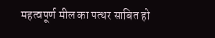महत्वपूर्ण मील का पत्थर साबित हो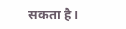सकता है।